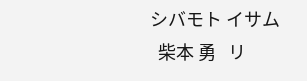シバモト イサム
  柴本 勇   リ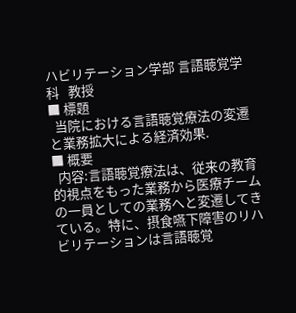ハビリテーション学部 言語聴覚学科   教授
■ 標題
  当院における言語聴覚療法の変遷と業務拡大による経済効果.
■ 概要
  内容:言語聴覚療法は、従来の教育的視点をもった業務から医療チームの一員としての業務へと変遷してきている。特に、摂食嚥下障害のリハビリテーションは言語聴覚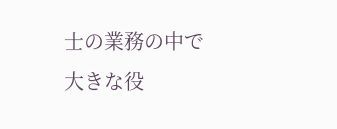士の業務の中で大きな役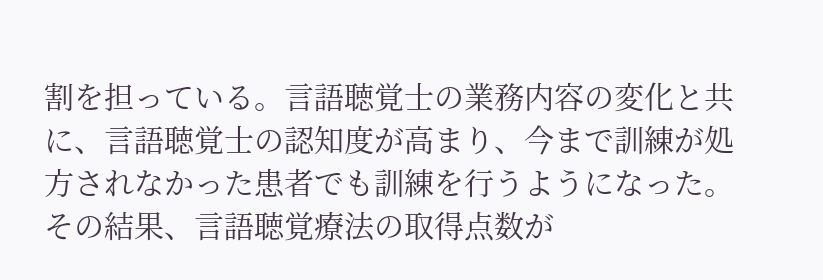割を担っている。言語聴覚士の業務内容の変化と共に、言語聴覚士の認知度が高まり、今まで訓練が処方されなかった患者でも訓練を行うようになった。その結果、言語聴覚療法の取得点数が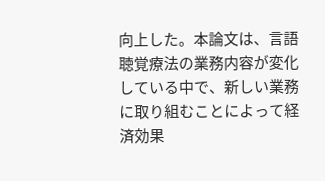向上した。本論文は、言語聴覚療法の業務内容が変化している中で、新しい業務に取り組むことによって経済効果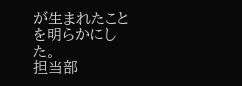が生まれたことを明らかにした。
担当部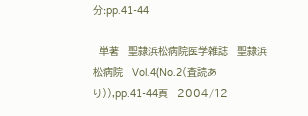分:pp.41-44

  単著   聖隷浜松病院医学雑誌   聖隷浜松病院   Vol.4(No.2(査読あり)),pp.41-44頁   2004/12